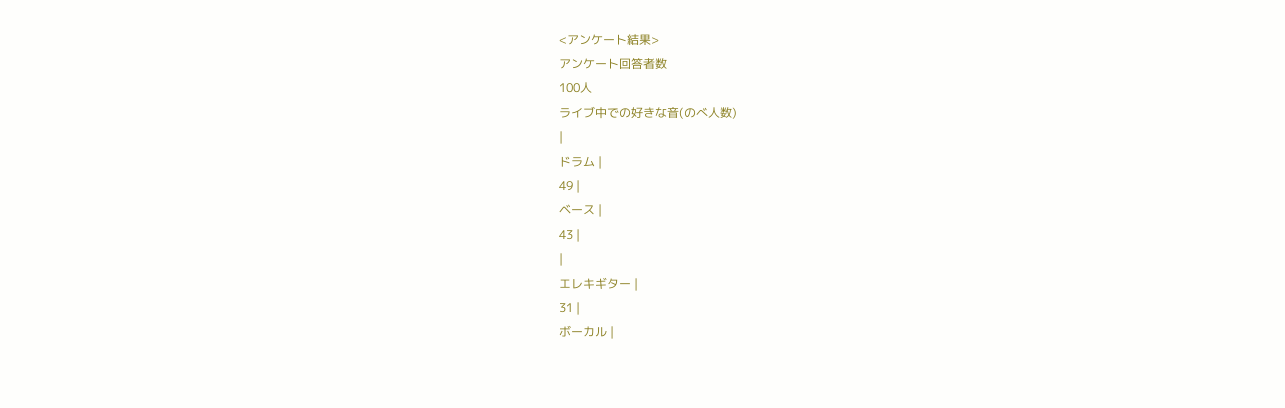<アンケート結果>
アンケート回答者数
100人
ライブ中での好きな音(のべ人数)
|
ドラム |
49 |
ベース |
43 |
|
エレキギター |
31 |
ボーカル |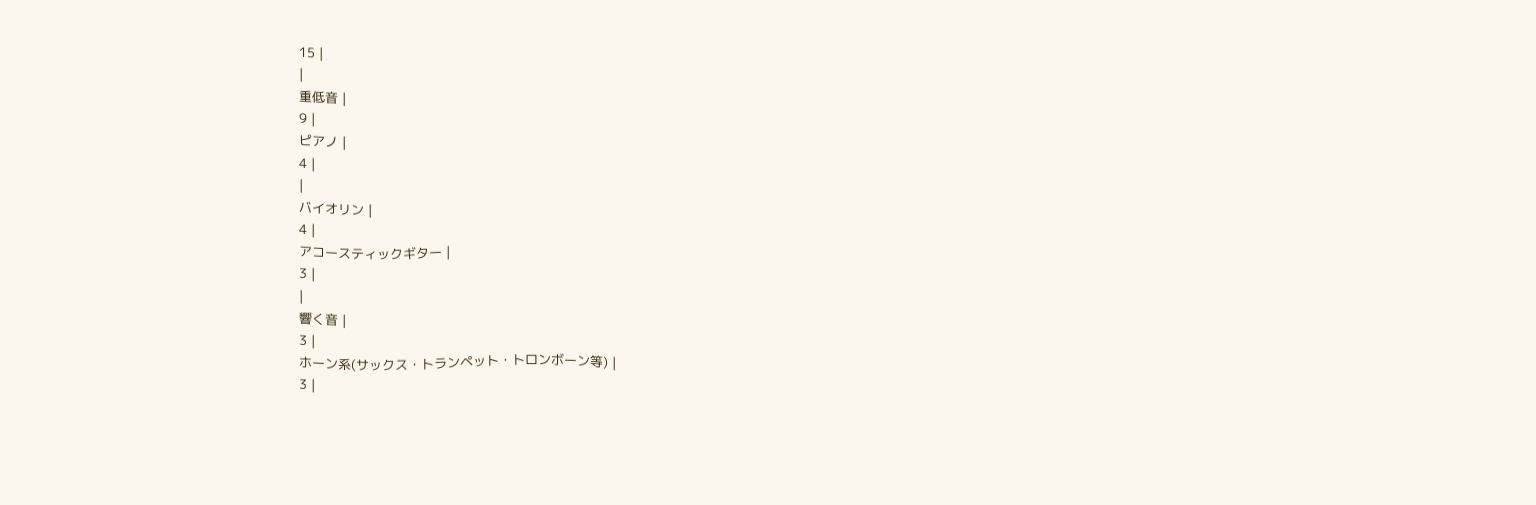15 |
|
重低音 |
9 |
ピアノ |
4 |
|
バイオリン |
4 |
アコースティックギター |
3 |
|
響く音 |
3 |
ホーン系(サックス・トランペット・トロンボーン等) |
3 |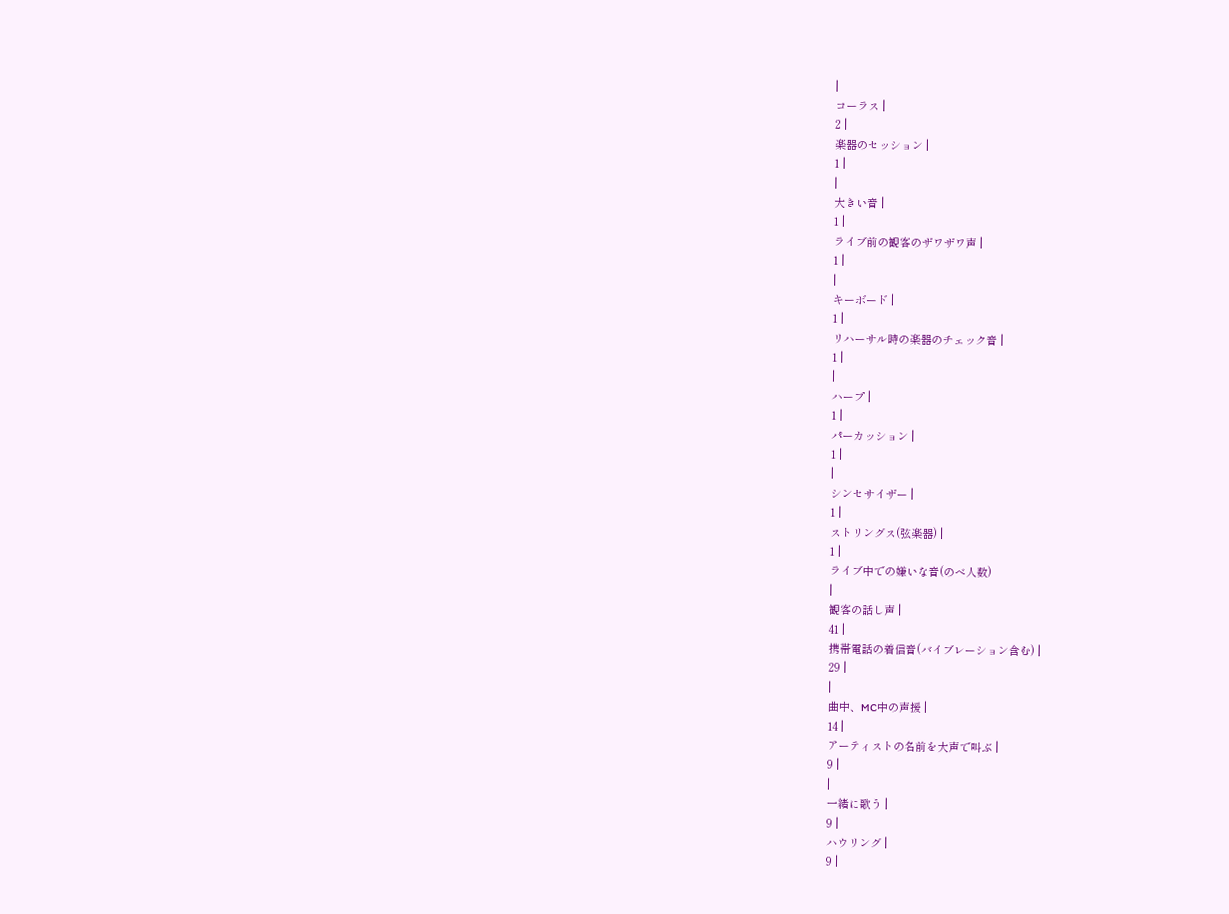|
コーラス |
2 |
楽器のセッション |
1 |
|
大きい音 |
1 |
ライブ前の観客のザワザワ声 |
1 |
|
キーボード |
1 |
リハーサル時の楽器のチェック音 |
1 |
|
ハープ |
1 |
パーカッション |
1 |
|
シンセサイザー |
1 |
ストリングス(弦楽器) |
1 |
ライブ中での嫌いな音(のべ人数)
|
観客の話し声 |
41 |
携帯電話の着信音(バイブレーション含む) |
29 |
|
曲中、MC中の声援 |
14 |
アーティストの名前を大声で叫ぶ |
9 |
|
一緒に歌う |
9 |
ハウリング |
9 |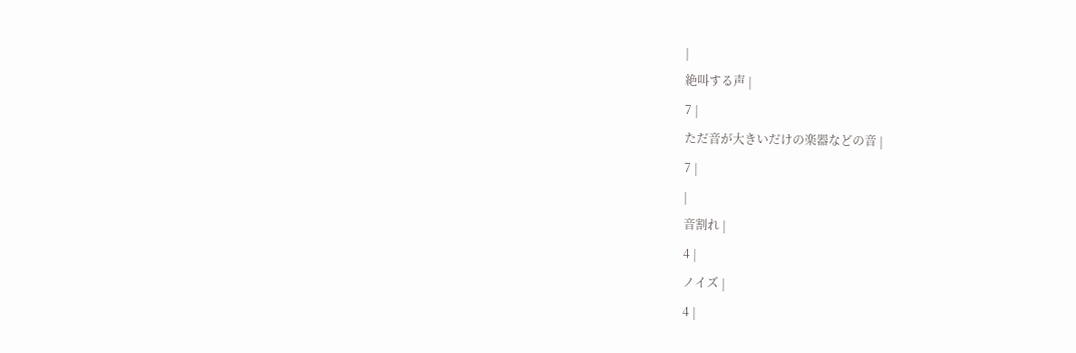|
絶叫する声 |
7 |
ただ音が大きいだけの楽器などの音 |
7 |
|
音割れ |
4 |
ノイズ |
4 |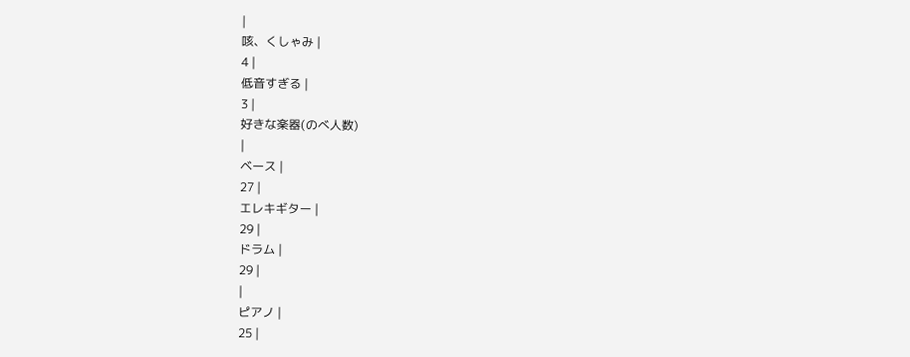|
咳、くしゃみ |
4 |
低音すぎる |
3 |
好きな楽器(のべ人数)
|
ベース |
27 |
エレキギター |
29 |
ドラム |
29 |
|
ピアノ |
25 |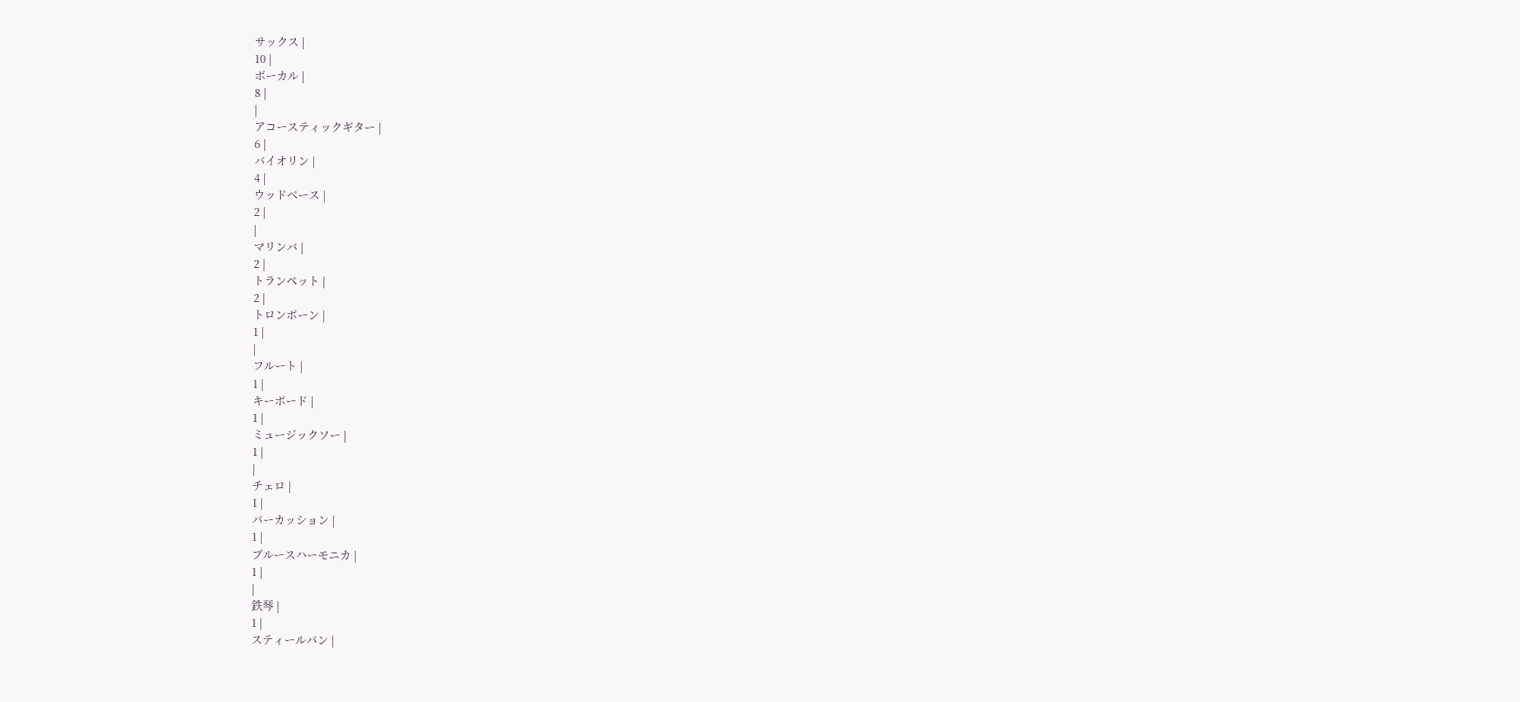サックス |
10 |
ボーカル |
8 |
|
アコースティックギター |
6 |
バイオリン |
4 |
ウッドベース |
2 |
|
マリンバ |
2 |
トランペット |
2 |
トロンボーン |
1 |
|
フルート |
1 |
キーボード |
1 |
ミュージックソー |
1 |
|
チェロ |
1 |
パーカッション |
1 |
ブルースハーモニカ |
1 |
|
鉄琴 |
1 |
スティールパン |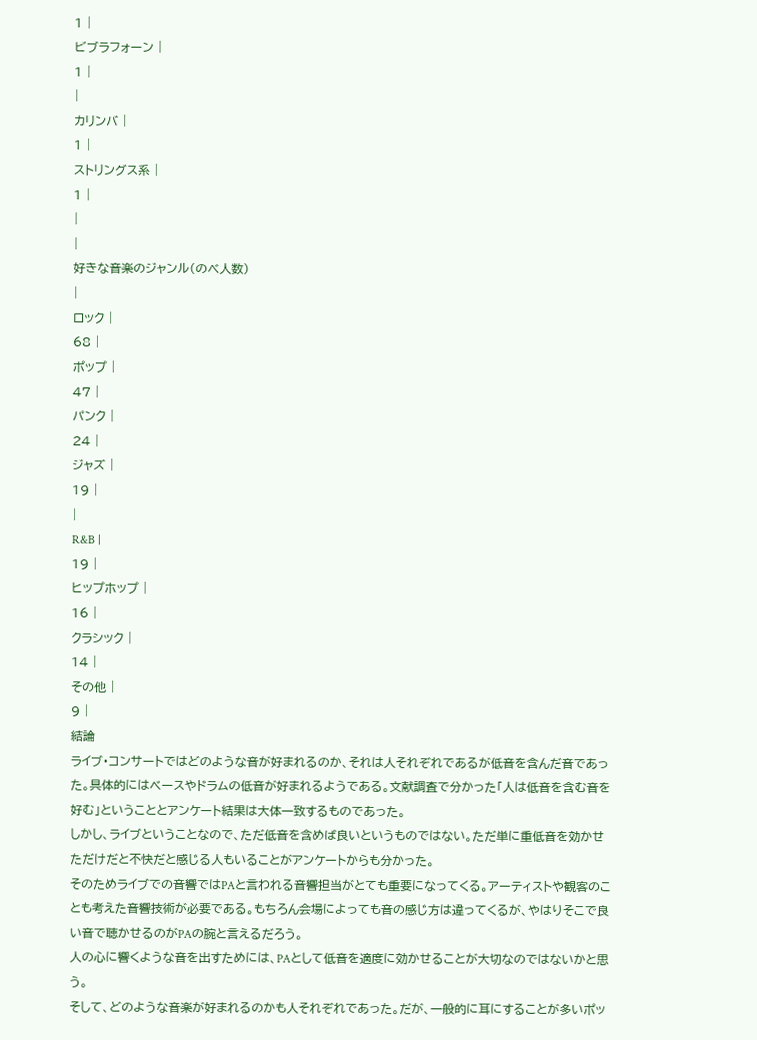1 |
ビブラフォーン |
1 |
|
カリンバ |
1 |
ストリングス系 |
1 |
|
|
好きな音楽のジャンル(のべ人数)
|
ロック |
68 |
ポップ |
47 |
パンク |
24 |
ジャズ |
19 |
|
R&B |
19 |
ヒップホップ |
16 |
クラシック |
14 |
その他 |
9 |
結論
ライブ・コンサートではどのような音が好まれるのか、それは人それぞれであるが低音を含んだ音であった。具体的にはベースやドラムの低音が好まれるようである。文献調査で分かった「人は低音を含む音を好む」ということとアンケート結果は大体一致するものであった。
しかし、ライブということなので、ただ低音を含めば良いというものではない。ただ単に重低音を効かせただけだと不快だと感じる人もいることがアンケートからも分かった。
そのためライブでの音響ではPAと言われる音響担当がとても重要になってくる。アーティストや観客のことも考えた音響技術が必要である。もちろん会場によっても音の感じ方は違ってくるが、やはりそこで良い音で聴かせるのがPAの腕と言えるだろう。
人の心に響くような音を出すためには、PAとして低音を適度に効かせることが大切なのではないかと思う。
そして、どのような音楽が好まれるのかも人それぞれであった。だが、一般的に耳にすることが多いポッ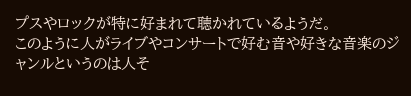プスやロックが特に好まれて聴かれているようだ。
このように人がライブやコンサートで好む音や好きな音楽のジャンルというのは人そ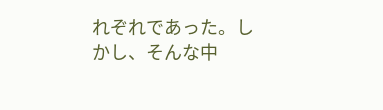れぞれであった。しかし、そんな中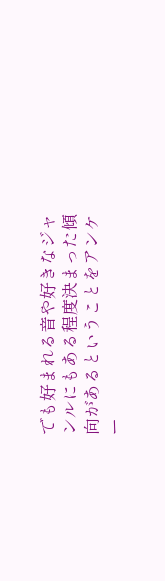でも好まれる音や好きなジャンルにもある程度決まった傾向があるということをアンケー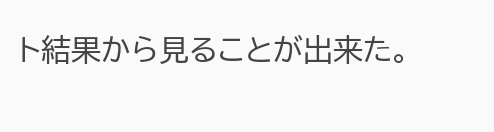ト結果から見ることが出来た。